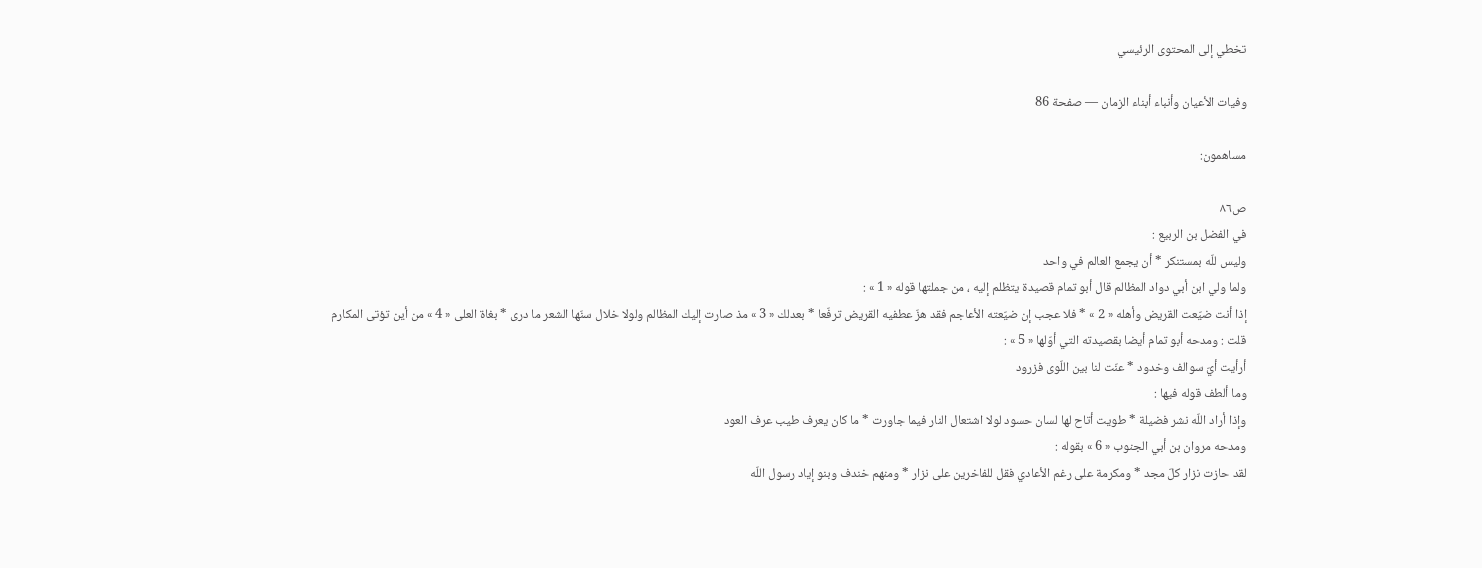تخطي إلى المحتوى الرئيسي

وفيات الأعيان وأنباء أبناء الزمان — صفحة 86

مساهمون:

ص٨٦
في الفضل بن الربيع :
وليس للّه بمستنكر * أن يجمع العالم في واحد
ولما ولي ابن أبي دواد المظالم قال أبو تمام قصيدة يتظلم إليه ، من جملتها قوله « 1 » :
إذا أنت ضيّعت القريض وأهله « 2 » * فلا عجب إن ضيّعته الأعاجم فقد هزّ عطفيه القريض ترفّعا * بعدلك « 3 » مذ صارت إليك المظالم ولولا خلال سنّها الشعر ما درى * بغاة العلى « 4 » من أين تؤتى المكارم
قلت : ومدحه أبو تمام أيضا بقصيدته التي أوّلها « 5 » :
أرأيت أيّ سوالف وخدود * عنّت لنا بين اللّوى فزرود
وما ألطف قوله فيها :
وإذا أراد اللّه نشر فضيلة * طويت أتاح لها لسان حسود لولا اشتعال النار فيما جاورت * ما كان يعرف طيب عرف العود
ومدحه مروان بن أبي الجنوب « 6 » بقوله :
لقد حازت نزار كلّ مجد * ومكرمة على رغم الأعادي فقل للفاخرين على نزار * ومنهم خندف وبنو إياد رسول اللّه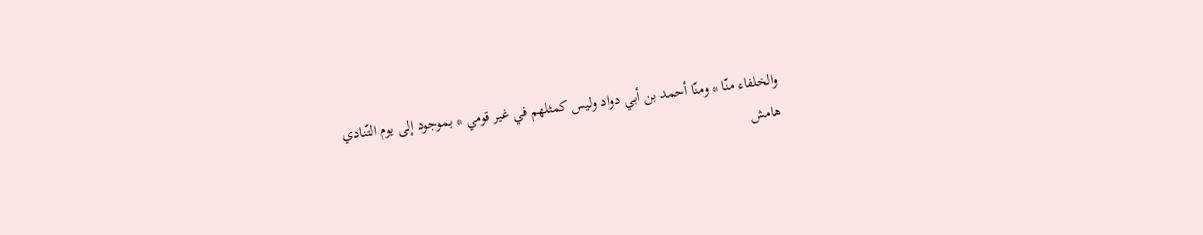والخلفاء منّا * ومنّا أحمد بن أبي دواد وليس كمثلهم في غير قومي * بموجود إلى يوم التّنادي
هامش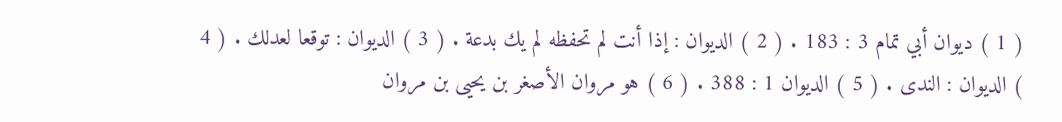( 1 ) ديوان أبي تمام 3 : 183 . ( 2 ) الديوان : إذا أنت لم تحفظه لم يك بدعة . ( 3 ) الديوان : توقعا لعدلك . ( 4 ) الديوان : الندى . ( 5 ) الديوان 1 : 388 . ( 6 ) هو مروان الأصغر بن يحيى بن مروان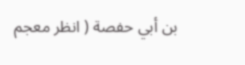بن أبي حفصة ( انظر معجم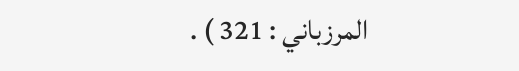المرزباني : 321 ) .